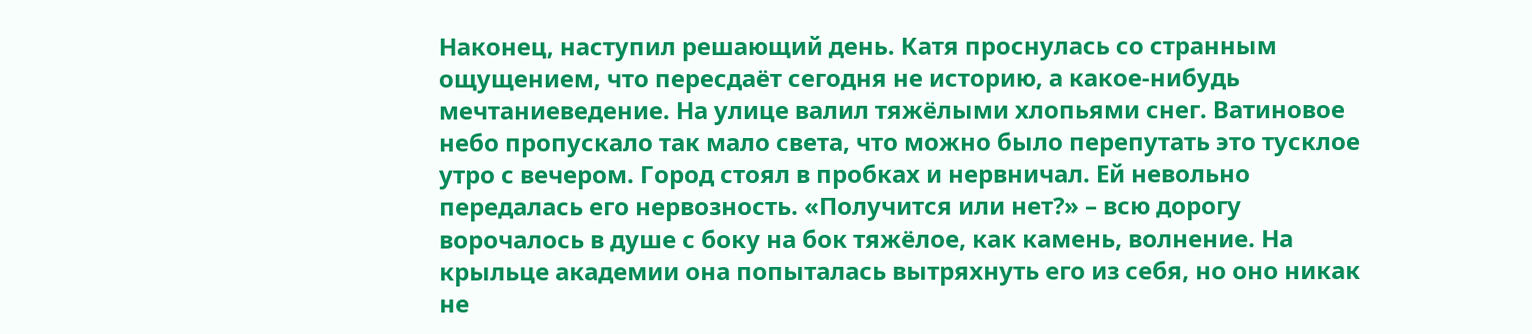Наконец, наступил решающий день. Катя проснулась со странным ощущением, что пересдаёт сегодня не историю, а какое-нибудь мечтаниеведение. На улице валил тяжёлыми хлопьями снег. Ватиновое небо пропускало так мало света, что можно было перепутать это тусклое утро с вечером. Город стоял в пробках и нервничал. Ей невольно передалась его нервозность. «Получится или нет?» – всю дорогу ворочалось в душе с боку на бок тяжёлое, как камень, волнение. На крыльце академии она попыталась вытряхнуть его из себя, но оно никак не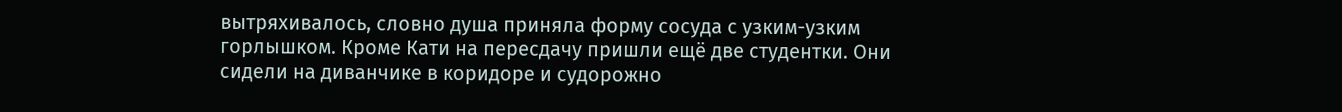вытряхивалось, словно душа приняла форму сосуда с узким-узким горлышком. Кроме Кати на пересдачу пришли ещё две студентки. Они сидели на диванчике в коридоре и судорожно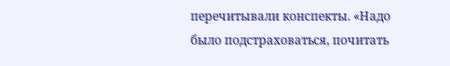перечитывали конспекты. «Надо было подстраховаться, почитать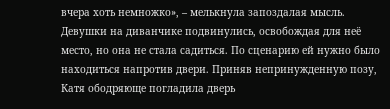вчера хоть немножко», – мелькнула запоздалая мысль. Девушки на диванчике подвинулись, освобождая для неё место, но она не стала садиться. По сценарию ей нужно было находиться напротив двери. Приняв непринужденную позу, Катя ободряюще погладила дверь